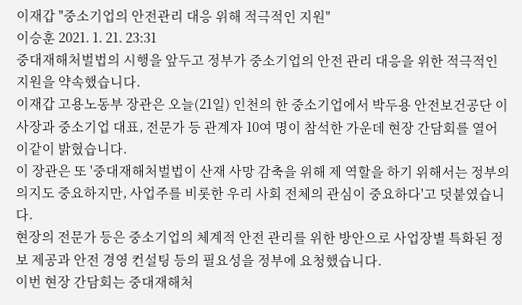이재갑 "중소기업의 안전관리 대응 위해 적극적인 지원"
이승훈 2021. 1. 21. 23:31
중대재해처벌법의 시행을 앞두고 정부가 중소기업의 안전 관리 대응을 위한 적극적인 지원을 약속했습니다.
이재갑 고용노동부 장관은 오늘(21일) 인천의 한 중소기업에서 박두용 안전보건공단 이사장과 중소기업 대표, 전문가 등 관계자 10여 명이 참석한 가운데 현장 간담회를 열어 이같이 밝혔습니다.
이 장관은 또 '중대재해처벌법이 산재 사망 감축을 위해 제 역할을 하기 위해서는 정부의 의지도 중요하지만, 사업주를 비롯한 우리 사회 전체의 관심이 중요하다'고 덧붙였습니다.
현장의 전문가 등은 중소기업의 체계적 안전 관리를 위한 방안으로 사업장별 특화된 정보 제공과 안전 경영 컨설팅 등의 필요성을 정부에 요청했습니다.
이번 현장 간담회는 중대재해처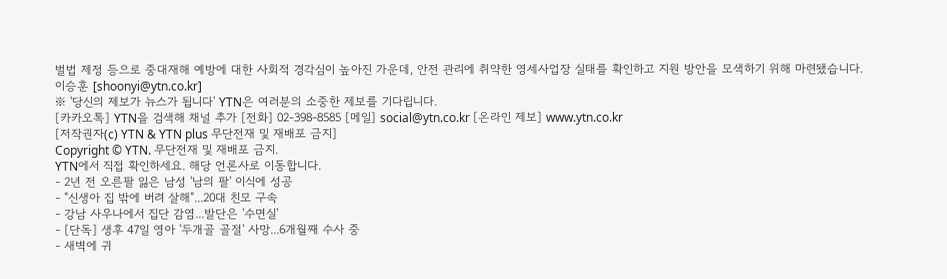벌법 제정 등으로 중대재해 예방에 대한 사회적 경각심이 높아진 가운데, 안전 관리에 취약한 영세사업장 실태를 확인하고 지원 방안을 모색하기 위해 마련됐습니다.
이승훈 [shoonyi@ytn.co.kr]
※ '당신의 제보가 뉴스가 됩니다' YTN은 여러분의 소중한 제보를 기다립니다.
[카카오톡] YTN을 검색해 채널 추가 [전화] 02-398-8585 [메일] social@ytn.co.kr [온라인 제보] www.ytn.co.kr
[저작권자(c) YTN & YTN plus 무단전재 및 재배포 금지]
Copyright © YTN. 무단전재 및 재배포 금지.
YTN에서 직접 확인하세요. 해당 언론사로 이동합니다.
- 2년 전 오른팔 잃은 남성 '남의 팔' 이식에 성공
- "신생아 집 밖에 버려 살해"...20대 친모 구속
- 강남 사우나에서 집단 감염...발단은 '수면실'
- [단독] 생후 47일 영아 '두개골 골절' 사망...6개월째 수사 중
- 새벽에 귀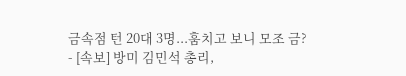금속점 턴 20대 3명...훔치고 보니 모조 금?
- [속보] 방미 김민석 총리,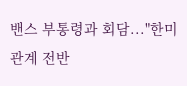밴스 부통령과 회담..."한미 관계 전반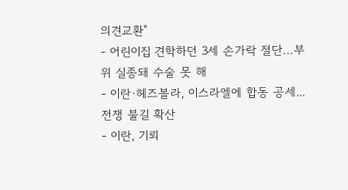의견교환"
- 어린이집 견학하던 3세 손가락 절단…부위 실종돼 수술 못 해
- 이란·헤즈볼라, 이스라엘에 합동 공세...전쟁 불길 확산
- 이란, 기뢰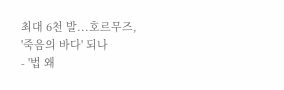최대 6천 발...호르무즈, '죽음의 바다' 되나
- '법 왜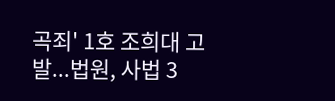곡죄' 1호 조희대 고발...법원, 사법 3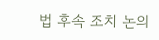법 후속 조치 논의